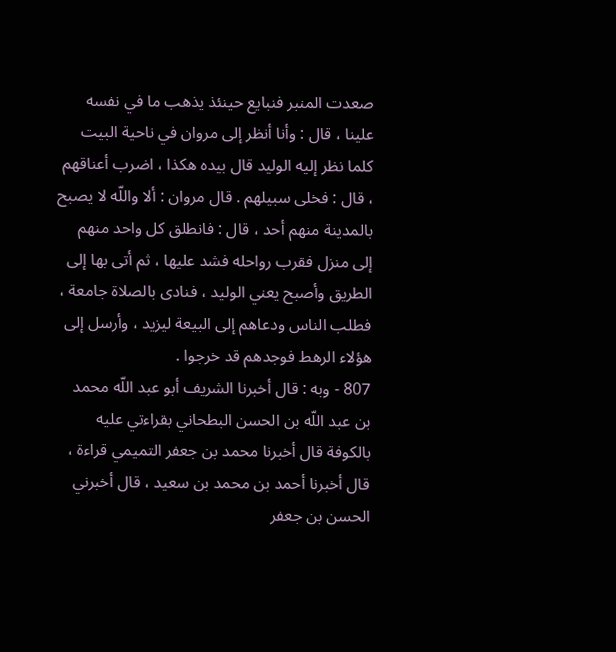صعدت المنبر فنبايع حينئذ يذهب ما في نفسه علينا ، قال : وأنا أنظر إلى مروان في ناحية البيت كلما نظر إليه الوليد قال بيده هكذا ، اضرب أعناقهم ، قال : فخلى سبيلهم . قال مروان : ألا واللّه لا يصبح بالمدينة منهم أحد ، قال : فانطلق كل واحد منهم إلى منزل فقرب رواحله فشد عليها ، ثم أتى بها إلى الطريق وأصبح يعني الوليد ، فنادى بالصلاة جامعة ، فطلب الناس ودعاهم إلى البيعة ليزيد ، وأرسل إلى هؤلاء الرهط فوجدهم قد خرجوا .
807 - وبه : قال أخبرنا الشريف أبو عبد اللّه محمد بن عبد اللّه بن الحسن البطحاني بقراءتي عليه بالكوفة قال أخبرنا محمد بن جعفر التميمي قراءة ، قال أخبرنا أحمد بن محمد بن سعيد ، قال أخبرني الحسن بن جعفر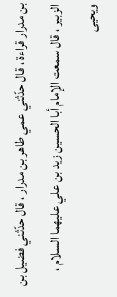بن مدرار قراءة ، قال حدّثني عمي طاهر بن مدرار ، قال حدّثني فضيل بن الزبير ، قال سمعت الإمام أبا الحسين زيد بن علي عليهما السلام ، ويحيى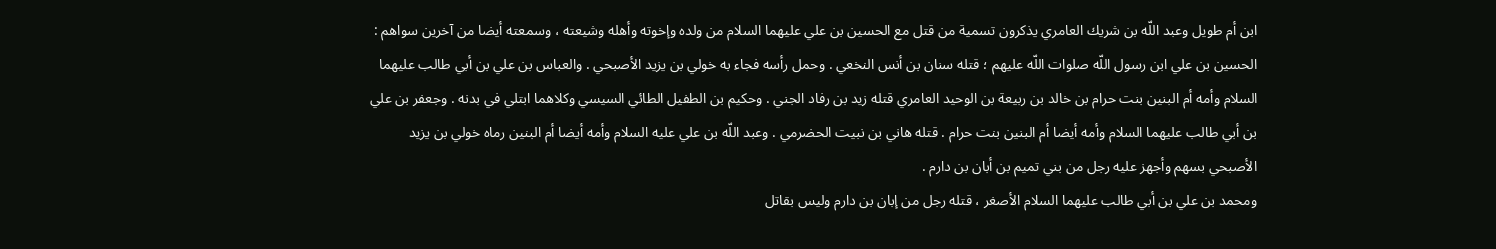ابن أم طويل وعبد اللّه بن شريك العامري يذكرون تسمية من قتل مع الحسين بن علي عليهما السلام من ولده وإخوته وأهله وشيعته ، وسمعته أيضا من آخرين سواهم : الحسين بن علي ابن رسول اللّه صلوات اللّه عليهم ؛ قتله سنان بن أنس النخعي . وحمل رأسه فجاء به خولي بن يزيد الأصبحي . والعباس بن علي بن أبي طالب عليهما السلام وأمه أم البنين بنت حرام بن خالد بن ربيعة بن الوحيد العامري قتله زيد بن رفاد الجني . وحكيم بن الطفيل الطائي السيسي وكلاهما ابتلي في بدنه . وجعفر بن علي بن أبي طالب عليهما السلام وأمه أيضا أم البنين بنت حرام . قتله هاني بن نبيت الحضرمي . وعبد اللّه بن علي عليه السلام وأمه أيضا أم البنين رماه خولي بن يزيد الأصبحي بسهم وأجهز عليه رجل من بني تميم بن أبان بن دارم .
ومحمد بن علي بن أبي طالب عليهما السلام الأصغر ، قتله رجل من إبان بن دارم وليس بقاتل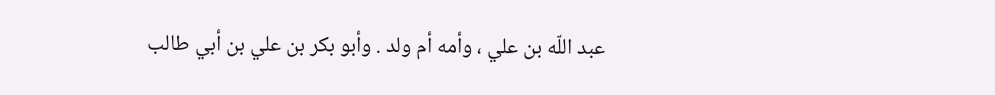عبد اللّه بن علي ، وأمه أم ولد . وأبو بكر بن علي بن أبي طالب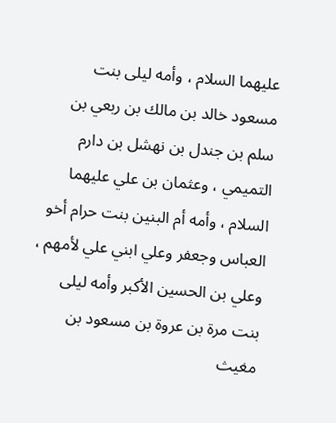عليهما السلام ، وأمه ليلى بنت مسعود خالد بن مالك بن ربعي بن سلم بن جندل بن نهشل بن دارم التميمي ، وعثمان بن علي عليهما السلام ، وأمه أم البنين بنت حرام أخو العباس وجعفر وعلي ابني علي لأمهم ، وعلي بن الحسين الأكبر وأمه ليلى بنت مرة بن عروة بن مسعود بن مغيث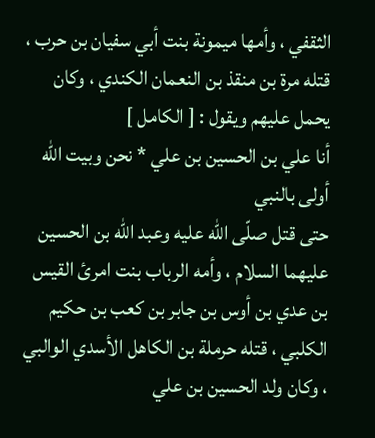الثقفي ، وأمها ميمونة بنت أبي سفيان بن حرب ، قتله مرة بن منقذ بن النعمان الكندي ، وكان يحمل عليهم ويقول : [ الكامل ]
أنا علي بن الحسين بن علي * نحن وبيت اللّه أولى بالنبي
حتى قتل صلّى اللّه عليه وعبد اللّه بن الحسين عليهما السلام ، وأمه الرباب بنت امرئ القيس بن عدي بن أوس بن جابر بن كعب بن حكيم الكلبي ، قتله حرملة بن الكاهل الأسدي الوالبي ، وكان ولد الحسين بن علي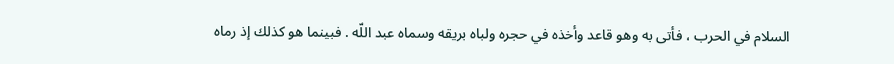السلام في الحرب ، فأتى به وهو قاعد وأخذه في حجره ولباه بريقه وسماه عبد اللّه . فبينما هو كذلك إذ رماه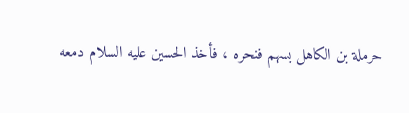حرملة بن الكاهل بسهم فنحره ، فأخذ الحسين عليه السلام دمعه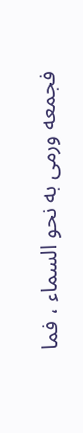فجمعه ورمى به نحو السماء ، فما